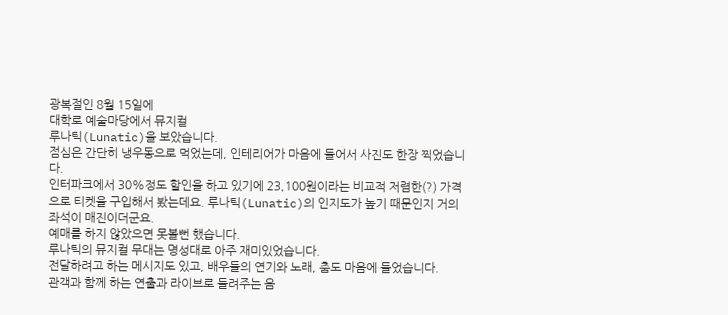광복절인 8월 15일에
대학로 예술마당에서 뮤지컬
루나틱(Lunatic)을 보았습니다.
점심은 간단히 냉우동으로 먹었는데, 인테리어가 마음에 들어서 사진도 한장 찍었습니다.
인터파크에서 30%정도 할인을 하고 있기에 23,100원이라는 비교적 저렴한(?) 가격으로 티켓을 구입해서 봤는데요. 루나틱(Lunatic)의 인지도가 높기 때문인지 거의 좌석이 매진이더군요.
예매를 하지 않았으면 못볼뻔 했습니다.
루나틱의 뮤지컬 무대는 명성대로 아주 재미있었습니다.
전달하려고 하는 메시지도 있고, 배우들의 연기와 노래, 춤도 마음에 들었습니다.
관객과 함께 하는 연출과 라이브로 들려주는 음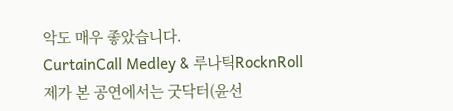악도 매우 좋았습니다.
CurtainCall Medley & 루나틱RocknRoll
제가 본 공연에서는 굿닥터(윤선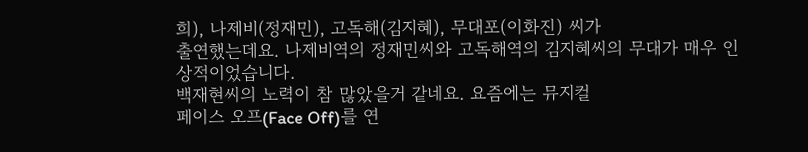희), 나제비(정재민), 고독해(김지혜), 무대포(이화진) 씨가
출연했는데요. 나제비역의 정재민씨와 고독해역의 김지혜씨의 무대가 매우 인상적이었습니다.
백재현씨의 노력이 참 많았을거 같네요. 요즘에는 뮤지컬
페이스 오프(Face Off)를 연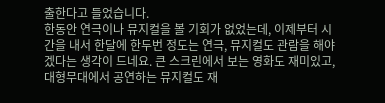출한다고 들었습니다.
한동안 연극이나 뮤지컬을 볼 기회가 없었는데, 이제부터 시간을 내서 한달에 한두번 정도는 연극, 뮤지컬도 관람을 해야겠다는 생각이 드네요. 큰 스크린에서 보는 영화도 재미있고, 대형무대에서 공연하는 뮤지컬도 재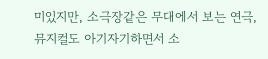미있지만, 소극장같은 무대에서 보는 연극, 뮤지컬도 아기자기하면서 소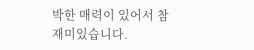박한 매력이 있어서 참 재미있습니다.